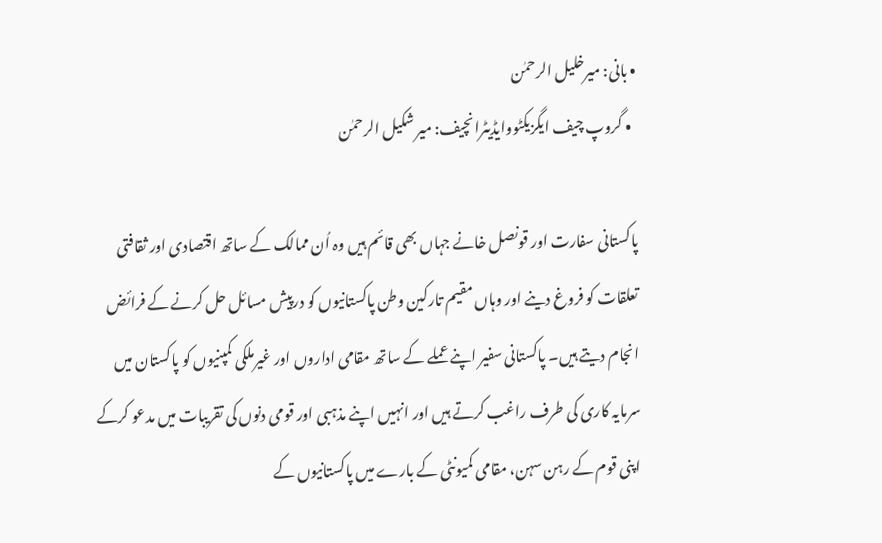• بانی: میرخلیل الرحمٰن
  • گروپ چیف ایگزیکٹووایڈیٹرانچیف: میر شکیل الرحمٰن

پاکستانی سفارت اور قونصل خانے جہاں بھی قائم ہیں وہ اُن ممالک کے ساتھ اقتصادی اور ثقافتی تعلقات کو فروغ دینے اور وہاں مقیم تارکین وطن پاکستانیوں کو درپیش مسائل حل کرنے کے فرائض انجام دیتے ہیں۔ پاکستانی سفیر اپنے عملے کے ساتھ مقامی اداروں اور غیرملکی کمپنیوں کو پاکستان میں سرمایہ کاری کی طرف راغب کرتے ہیں اور انہیں اپنے مذہبی اور قومی دنوں کی تقریبات میں مدعو کرکے اپنی قوم کے رہن سہن، مقامی کمیونٹی کے بارے میں پاکستانیوں کے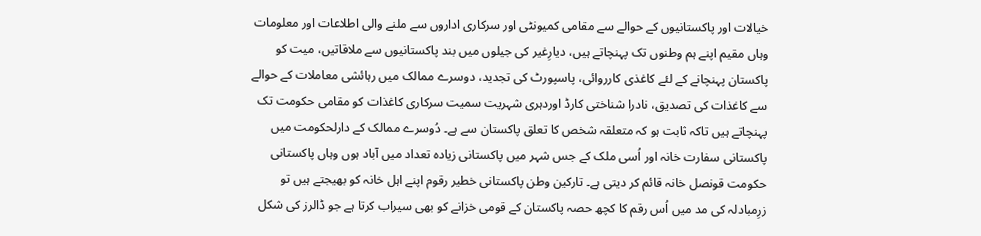خیالات اور پاکستانیوں کے حوالے سے مقامی کمیونٹی اور سرکاری اداروں سے ملنے والی اطلاعات اور معلومات وہاں مقیم اپنے ہم وطنوں تک پہنچاتے ہیں، دیارِغیر کی جیلوں میں بند پاکستانیوں سے ملاقاتیں، میت کو پاکستان پہنچانے کے لئے کاغذی کارروائی، پاسپورٹ کی تجدید، دوسرے ممالک میں رہائشی معاملات کے حوالے سے کاغذات کی تصدیق، نادرا شناختی کارڈ اوردہری شہریت سمیت سرکاری کاغذات کو مقامی حکومت تک پہنچاتے ہیں تاکہ ثابت ہو کہ متعلقہ شخص کا تعلق پاکستان سے ہے۔ دُوسرے ممالک کے دارلحکومت میں پاکستانی سفارت خانہ اور اُسی ملک کے جس شہر میں پاکستانی زیادہ تعداد میں آباد ہوں وہاں پاکستانی حکومت قونصل خانہ قائم کر دیتی ہے۔ تارکین وطن پاکستانی خطیر رقوم اپنے اہل خانہ کو بھیجتے ہیں تو زرِمبادلہ کی مد میں اُس رقم کا کچھ حصہ پاکستان کے قومی خزانے کو بھی سیراب کرتا ہے جو ڈالرز کی شکل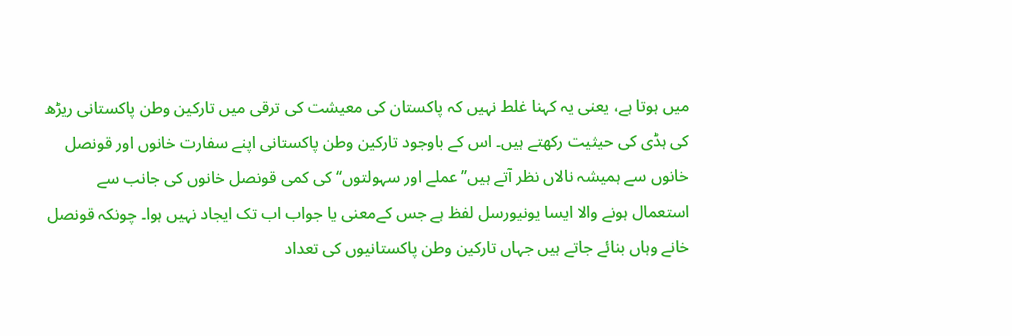میں ہوتا ہے، یعنی یہ کہنا غلط نہیں کہ پاکستان کی معیشت کی ترقی میں تارکین وطن پاکستانی ریڑھ کی ہڈی کی حیثیت رکھتے ہیں۔ اس کے باوجود تارکین وطن پاکستانی اپنے سفارت خانوں اور قونصل خانوں سے ہمیشہ نالاں نظر آتے ہیں’’عملے اور سہولتوں‘‘ کی کمی قونصل خانوں کی جانب سے استعمال ہونے والا ایسا یونیورسل لفظ ہے جس کےمعنی یا جواب اب تک ایجاد نہیں ہوا۔ چونکہ قونصل خانے وہاں بنائے جاتے ہیں جہاں تارکین وطن پاکستانیوں کی تعداد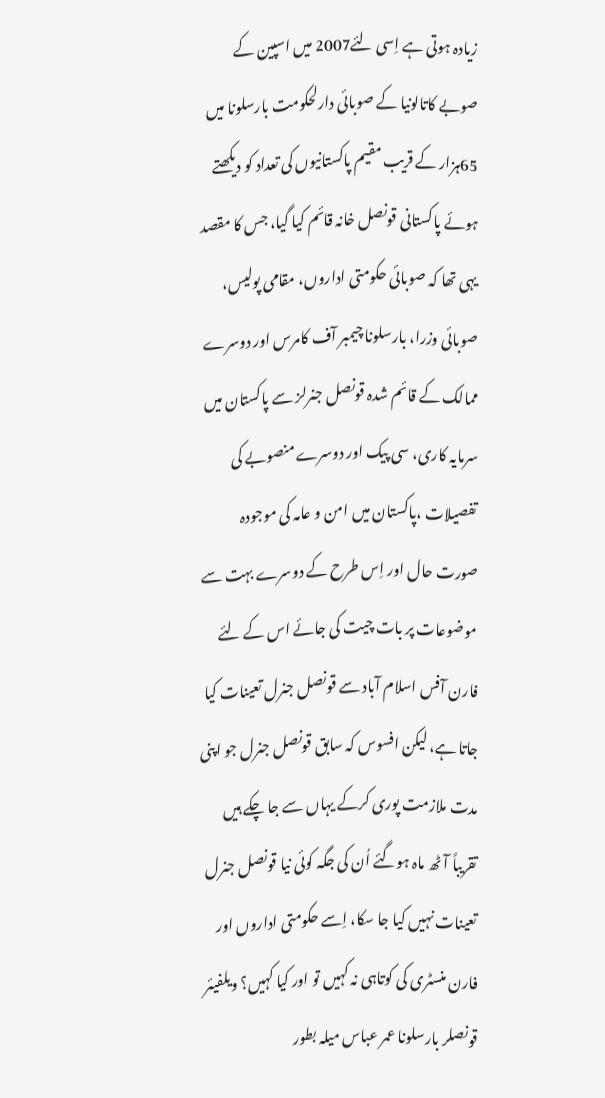زیادہ ہوتی ہے اِسی لئے2007 میں اسپین کے صوبے کاتالونیا کے صوبائی دارلحکومت بارسلونا میں 65ہزار کے قریب مقیم پاکستانیوں کی تعداد کو دیکھتے ہوئے پاکستانی قونصل خانہ قائم کیا گیا، جس کا مقصد یہی تھا کہ صوبائی حکومتی اداروں، مقامی پولیس، صوبائی وزرا، بارسلونا چیمبر آف کامرس اور دوسرے ممالک کے قائم شدہ قونصل جنرلز سے پاکستان میں سرمایہ کاری، سی پیک اور دوسرے منصوبے کی تفصیلات ،پاکستان میں امن و عامہ کی موجودہ صورت حال اور اِس طرح کے دوسرے بہت سے موضوعات پر بات چیت کی جائے اس کے لئے فارن آفس اسلام آباد سے قونصل جنرل تعینات کیا جاتا ہے، لیکن افسوس کہ سابق قونصل جنرل جو اپنی مدت ملازمت پوری کرکے یہاں سے جا چکے ہیں تقریباً آٹھ ماہ ہوگئے اُن کی جگہ کوئی نیا قونصل جنرل تعینات نہیں کیا جا سکا، اِسے حکومتی اداروں اور فارن منسٹری کی کوتاہی نہ کہیں تو اور کیا کہیں؟ ویلفیئر قونصلر بارسلونا عمر عباس میلہ بطور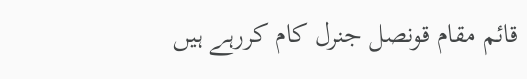قائم مقام قونصل جنرل کام کررہے ہیں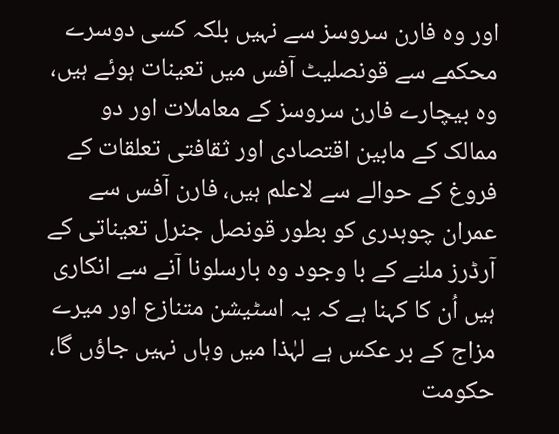اور وہ فارن سروسز سے نہیں بلکہ کسی دوسرے محکمے سے قونصلیٹ آفس میں تعینات ہوئے ہیں، وہ بیچارے فارن سروسز کے معاملات اور دو ممالک کے مابین اقتصادی اور ثقافتی تعلقات کے فروغ کے حوالے سے لاعلم ہیں، فارن آفس سے عمران چوہدری کو بطور قونصل جنرل تعیناتی کے آرڈرز ملنے کے با وجود وہ بارسلونا آنے سے انکاری ہیں اُن کا کہنا ہے کہ یہ اسٹیشن متنازع اور میرے مزاج کے بر عکس ہے لہٰذا میں وہاں نہیں جاؤں گا، حکومت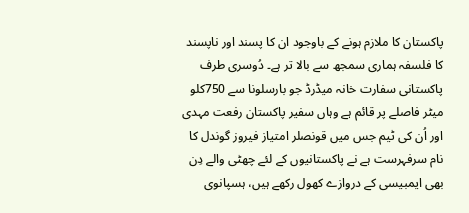پاکستان کا ملازم ہونے کے باوجود ان کا پسند اور ناپسند کا فلسفہ ہماری سمجھ سے بالا تر ہے۔ دُوسری طرف پاکستانی سفارت خانہ میڈرڈ جو بارسلونا سے 750کلو میٹر فاصلے پر قائم ہے وہاں سفیر پاکستان رفعت مہدی اور اُن کی ٹیم جس میں قونصلر امتیاز فیروز گوندل کا نام سرفہرست ہے نے پاکستانیوں کے لئے چھٹی والے دِن بھی ایمبیسی کے دروازے کھول رکھے ہیں، ہسپانوی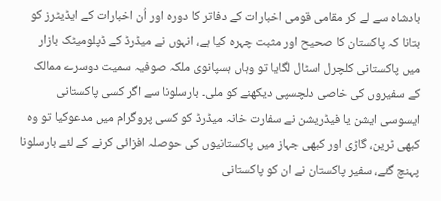بادشاہ سے لے کر مقامی قومی اخبارات کے دفاتر کا دورہ اور اُن اخبارات کے ایڈیٹرز کو بتانا کہ پاکستان کا صحیح اور مثبت چہرہ کیا ہے، انہوں نے میڈرڈ کے ڈپلومیٹک بازار میں پاکستانی کلچرل اسٹال لگایا تو وہاں ہسپانوی ملکہ صوفیہ سمیت دوسرے ممالک کے سفیروں کی خاصی دلچسپی دیکھنے کو ملی۔ بارسلونا سے اگر کسی پاکستانی ایسوسی ایشن یا فیڈریشن نے سفارت خانہ میڈرڈ کو کسی پروگرام میں مدعوکیا تو وہ کبھی ٹرین، گاڑی اور کبھی جہاز میں پاکستانیوں کی حوصلہ افزائی کرنے کے لئے بارسلونا پہنچ گئے، سفیر پاکستان نے ان کو پاکستانی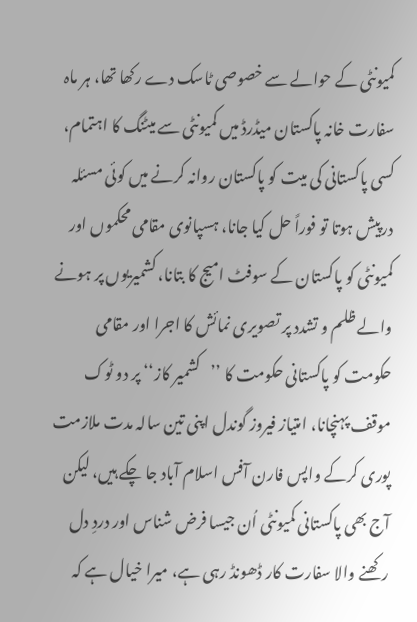کمیونٹی کے حوالے سے خصوصی ٹاسک دے رکھا تھا، ہر ماہ سفارت خانہ پاکستان میڈرڈ میں کمیونٹی سے میٹنگ کا اہتمام، کسی پاکستانی کی میت کو پاکستان روانہ کرنے میں کوئی مسئلہ درپیش ہوتا تو فوراً حل کیا جانا، ہسپانوی مقامی محکموں اور کمیونٹی کو پاکستان کے سوفٹ امیج کا بتانا، کشمیریوں پر ہونے والے ظلم و تشدد پر تصویری نمائش کا اجرا اور مقامی حکومت کو پاکستانی حکومت کا ’’کشمیر کاز‘‘ پر دو ٹوک موقف پہنچانا، امتیاز فیروز گوندل اپنی تین سالہ مدت ملازمت پوری کرکے واپس فارن آفس اسلام آباد جا چکے ہیں، لیکن آج بھی پاکستانی کمیونٹی اُن جیسا فرض شناس اور دردِ دل رکھنے والا سفارت کار ڈھونڈ رہی ہے، میرا خیال ہے کہ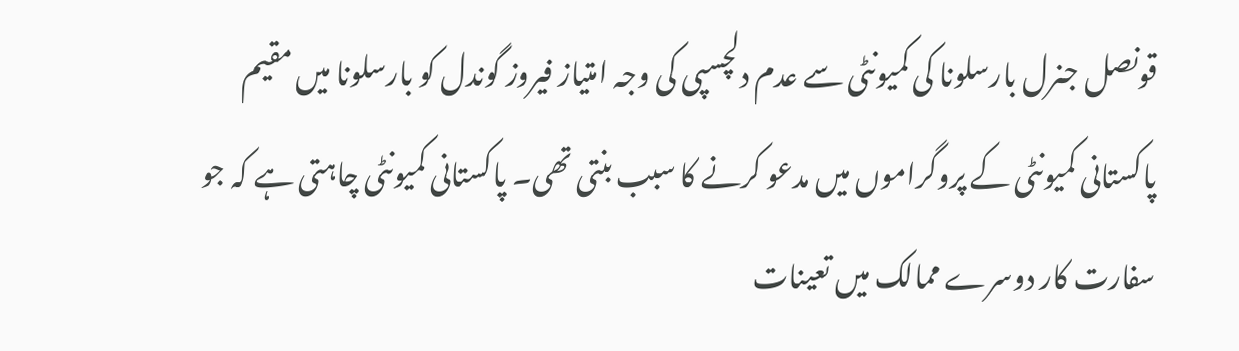قونصل جنرل بارسلونا کی کمیونٹی سے عدم دلچسپی کی وجہ امتیاز فیروز گوندل کو بارسلونا میں مقیم پاکستانی کمیونٹی کے پروگراموں میں مدعو کرنے کا سبب بنتی تھی۔ پاکستانی کمیونٹی چاہتی ہے کہ جو سفارت کار دوسرے ممالک میں تعینات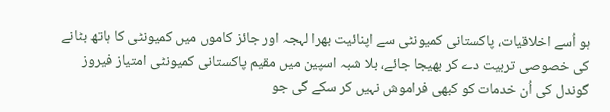ہو اُسے اخلاقیات، پاکستانی کمیونٹی سے اپنائیت بھرا لہجہ اور جائز کاموں میں کمیونٹی کا ہاتھ بٹانے کی خصوصی تربیت دے کر بھیجا جائے، بلا شبہ اسپین میں مقیم پاکستانی کمیونٹی امتیاز فیروز گوندل کی اُن خدمات کو کبھی فراموش نہیں کر سکے گی جو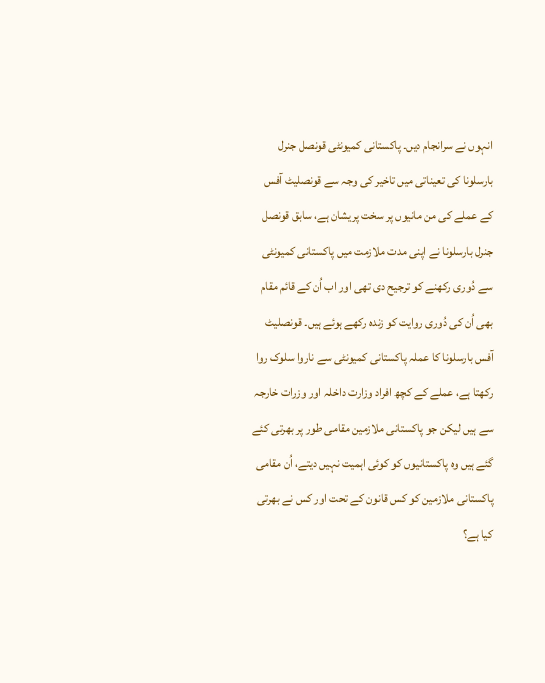انہوں نے سرانجام دیں۔ پاکستانی کمیونٹی قونصل جنرل بارسلونا کی تعیناتی میں تاخیر کی وجہ سے قونصلیٹ آفس کے عملے کی من مانیوں پر سخت پریشان ہے، سابق قونصل جنرل بارسلونا نے اپنی مدت ملازمت میں پاکستانی کمیونٹی سے دُوری رکھنے کو ترجیح دی تھی اور اب اُن کے قائم مقام بھی اُن کی دُوری روایت کو زندہ رکھے ہوئے ہیں۔ قونصلیٹ آفس بارسلونا کا عملہ پاکستانی کمیونٹی سے ناروا سلوک روا رکھتا ہے، عملے کے کچھ افراد وزارت داخلہ اور وزرات خارجہ سے ہیں لیکن جو پاکستانی ملازمین مقامی طور پر بھرتی کئے گئے ہیں وہ پاکستانیوں کو کوئی اہمیت نہیں دیتے، اُن مقامی پاکستانی ملازمین کو کس قانون کے تحت اور کس نے بھرتی کیا ہے؟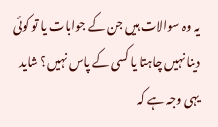یہ وہ سوالات ہیں جن کے جوابات یا تو کوئی دینا نہیں چاہتا یا کسی کے پاس نہیں؟ شاید یہی وجہ ہے کہ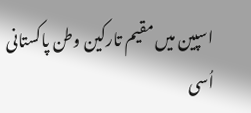اسپین میں مقیم تارکین وطن پاکستانی اُسی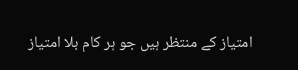امتیاز کے منتظر ہیں جو ہر کام بلا امتیاز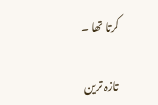کرتا تھا ۔

تازہ ترین